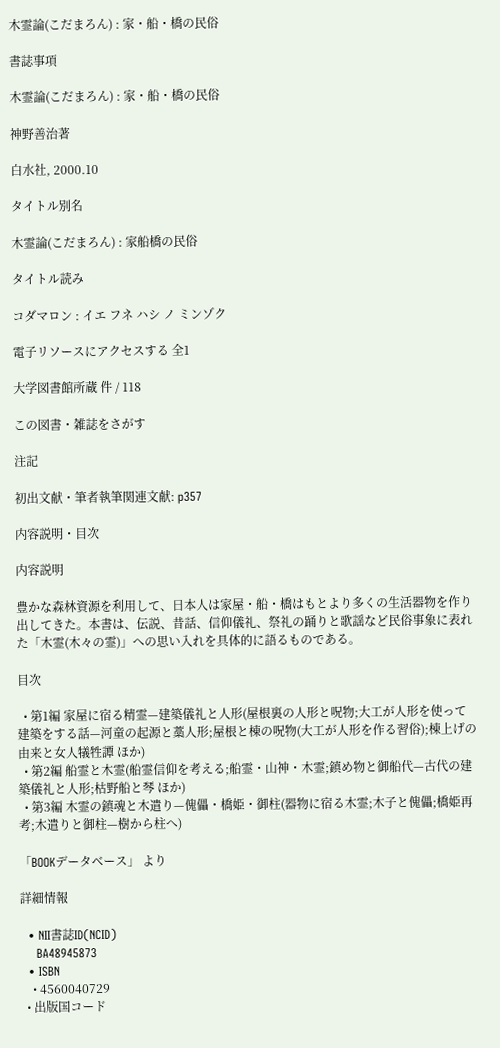木霊論(こだまろん) : 家・船・橋の民俗

書誌事項

木霊論(こだまろん) : 家・船・橋の民俗

神野善治著

白水社, 2000.10

タイトル別名

木霊論(こだまろん) : 家船橋の民俗

タイトル読み

コダマロン : イエ フネ ハシ ノ ミンゾク

電子リソースにアクセスする 全1

大学図書館所蔵 件 / 118

この図書・雑誌をさがす

注記

初出文献・筆者執筆関連文献: p357

内容説明・目次

内容説明

豊かな森林資源を利用して、日本人は家屋・船・橋はもとより多くの生活器物を作り出してきた。本書は、伝説、昔話、信仰儀礼、祭礼の踊りと歌謡など民俗事象に表れた「木霊(木々の霊)」への思い入れを具体的に語るものである。

目次

  • 第1編 家屋に宿る精霊—建築儀礼と人形(屋根裏の人形と呪物;大工が人形を使って建築をする話—河童の起源と藁人形;屋根と棟の呪物(大工が人形を作る習俗);棟上げの由来と女人犠牲譚 ほか)
  • 第2編 船霊と木霊(船霊信仰を考える;船霊・山神・木霊;鎮め物と御船代—古代の建築儀礼と人形;枯野船と琴 ほか)
  • 第3編 木霊の鎮魂と木遣り—傀儡・橋姫・御柱(器物に宿る木霊;木子と傀儡;橋姫再考;木遣りと御柱—樹から柱へ)

「BOOKデータベース」 より

詳細情報

  • NII書誌ID(NCID)
    BA48945873
  • ISBN
    • 4560040729
  • 出版国コード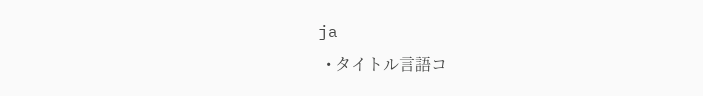ja
  • タイトル言語コ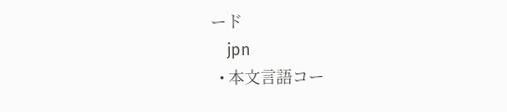ード
    jpn
  • 本文言語コー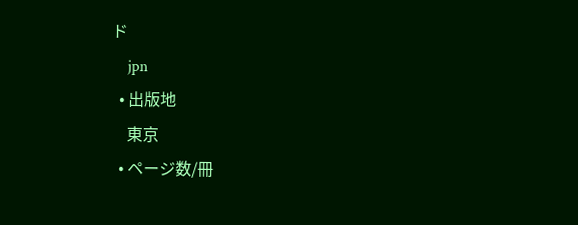ド
    jpn
  • 出版地
    東京
  • ページ数/冊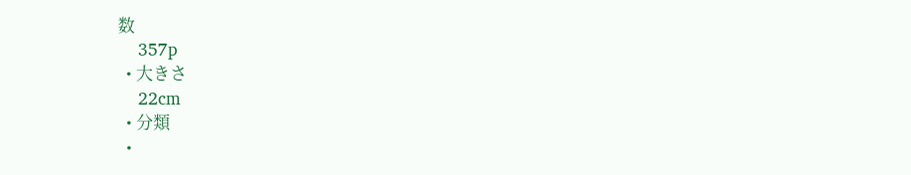数
    357p
  • 大きさ
    22cm
  • 分類
  •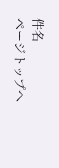件名
ページトップへ